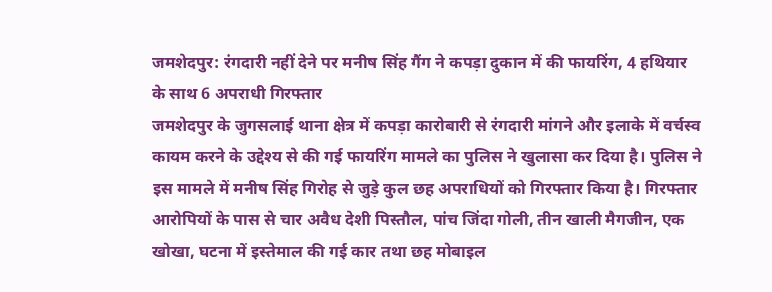जमशेदपुर: रंगदारी नहीं देने पर मनीष सिंह गैंग ने कपड़ा दुकान में की फायरिंग, 4 हथियार के साथ 6 अपराधी गिरफ्तार
जमशेदपुर के जुगसलाई थाना क्षेत्र में कपड़ा कारोबारी से रंगदारी मांगने और इलाके में वर्चस्व कायम करने के उद्देश्य से की गई फायरिंग मामले का पुलिस ने खुलासा कर दिया है। पुलिस ने इस मामले में मनीष सिंह गिरोह से जुड़े कुल छह अपराधियों को गिरफ्तार किया है। गिरफ्तार आरोपियों के पास से चार अवैध देशी पिस्तौल, पांच जिंदा गोली, तीन खाली मैगजीन, एक खोखा, घटना में इस्तेमाल की गई कार तथा छह मोबाइल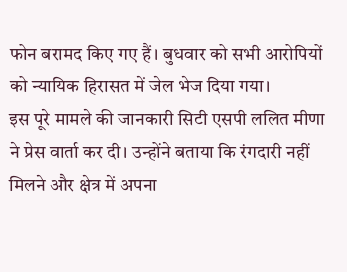फोन बरामद किए गए हैं। बुधवार को सभी आरोपियों को न्यायिक हिरासत में जेल भेज दिया गया।
इस पूरे मामले की जानकारी सिटी एसपी ललित मीणा ने प्रेस वार्ता कर दी। उन्होंने बताया कि रंगदारी नहीं मिलने और क्षेत्र में अपना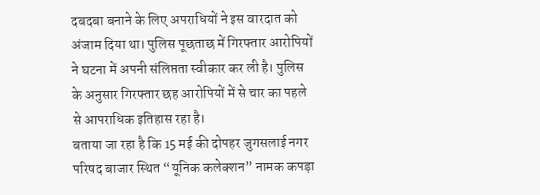दबदबा बनाने के लिए अपराधियों ने इस वारदात को अंजाम दिया था। पुलिस पूछताछ में गिरफ्तार आरोपियों ने घटना में अपनी संलिप्तता स्वीकार कर ली है। पुलिस के अनुसार गिरफ्तार छह आरोपियों में से चार का पहले से आपराधिक इतिहास रहा है।
बताया जा रहा है कि 15 मई की दोपहर जुगसलाई नगर परिषद बाजार स्थित “यूनिक कलेक्शन” नामक कपड़ा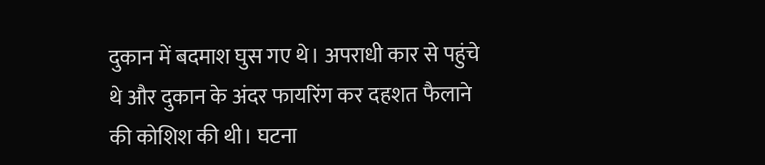दुकान में बदमाश घुस गए थे। अपराधी कार से पहुंचे थे और दुकान के अंदर फायरिंग कर दहशत फैलाने की कोशिश की थी। घटना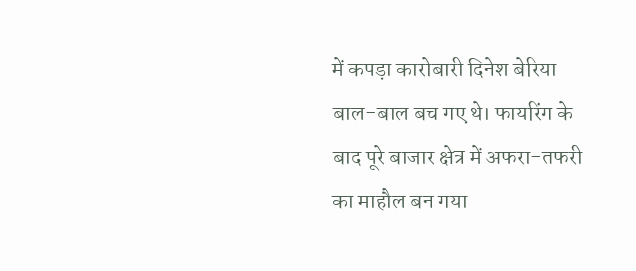में कपड़ा कारोबारी दिनेश बेरिया बाल-बाल बच गए थे। फायरिंग के बाद पूरे बाजार क्षेत्र में अफरा-तफरी का माहौल बन गया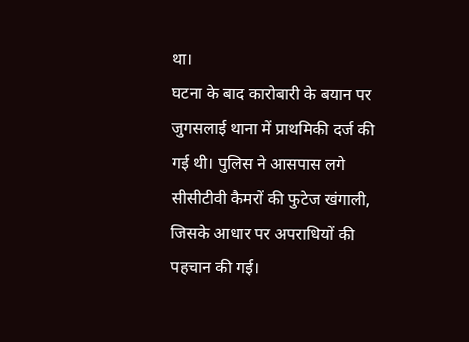था।
घटना के बाद कारोबारी के बयान पर जुगसलाई थाना में प्राथमिकी दर्ज की गई थी। पुलिस ने आसपास लगे सीसीटीवी कैमरों की फुटेज खंगाली, जिसके आधार पर अपराधियों की पहचान की गई।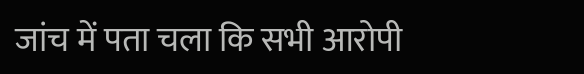जांच में पता चला कि सभी आरोपी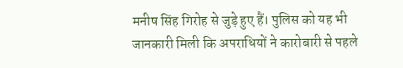मनीष सिंह गिरोह से जुड़े हुए हैं। पुलिस को यह भी जानकारी मिली कि अपराधियों ने कारोबारी से पहले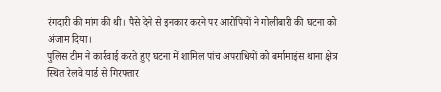रंगदारी की मांग की थी। पैसे देने से इनकार करने पर आरोपियों ने गोलीबारी की घटना को अंजाम दिया।
पुलिस टीम ने कार्रवाई करते हुए घटना में शामिल पांच अपराधियों को बर्मामाइंस थाना क्षेत्र स्थित रेलवे यार्ड से गिरफ्तार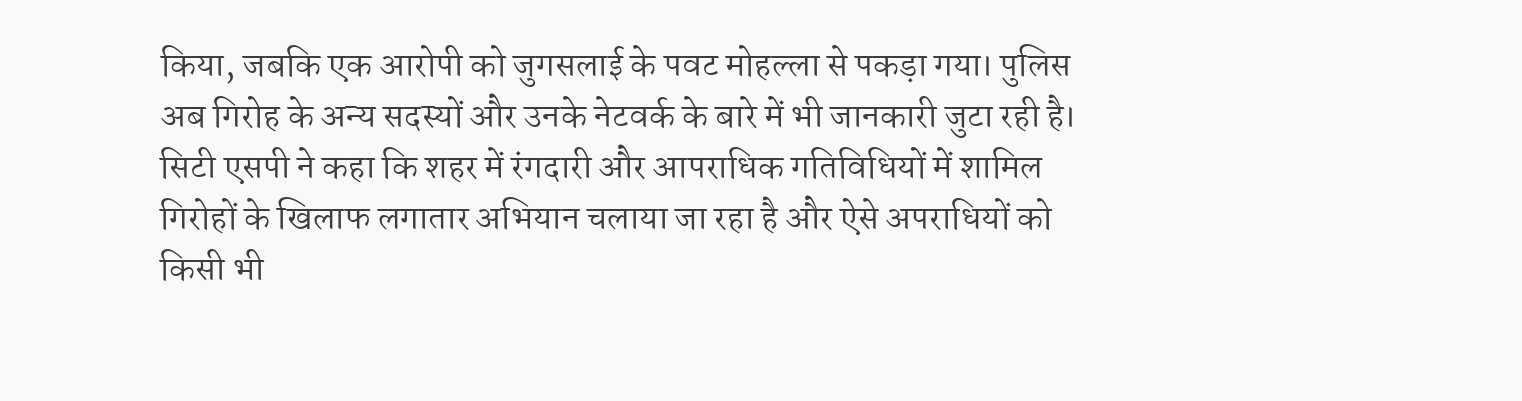किया, जबकि एक आरोपी को जुगसलाई के पवट मोहल्ला से पकड़ा गया। पुलिस अब गिरोह के अन्य सदस्यों और उनके नेटवर्क के बारे में भी जानकारी जुटा रही है।
सिटी एसपी ने कहा कि शहर में रंगदारी और आपराधिक गतिविधियों में शामिल गिरोहों के खिलाफ लगातार अभियान चलाया जा रहा है और ऐसे अपराधियों को किसी भी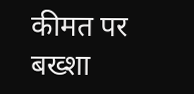कीमत पर बख्शा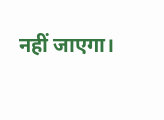नहीं जाएगा।